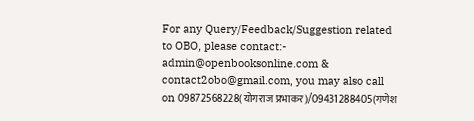For any Query/Feedback/Suggestion related to OBO, please contact:- admin@openbooksonline.com & contact2obo@gmail.com, you may also call on 09872568228(योगराज प्रभाकर)/09431288405(गणेश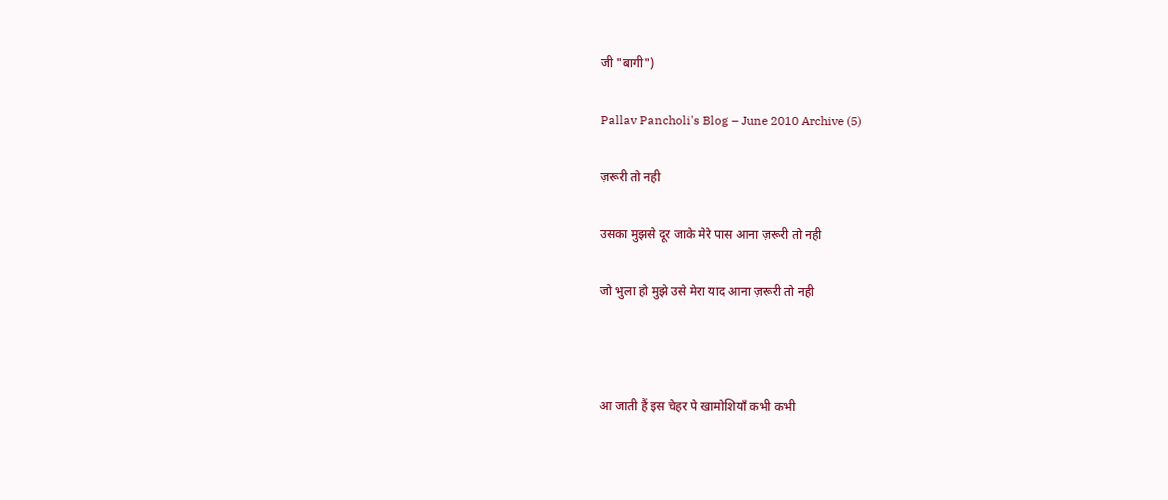जी "बागी")

Pallav Pancholi's Blog – June 2010 Archive (5)

ज़रूरी तो नही

उसका मुझसे दूर जाके मेरे पास आना ज़रूरी तो नही

जो भुला हो मुझे उसे मेरा याद आना ज़रूरी तो नही



आ जाती हैं इस चेहर पे खामोशियाँ कभी कभी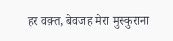हर वक़्त, बेवजह मेरा मुस्कुराना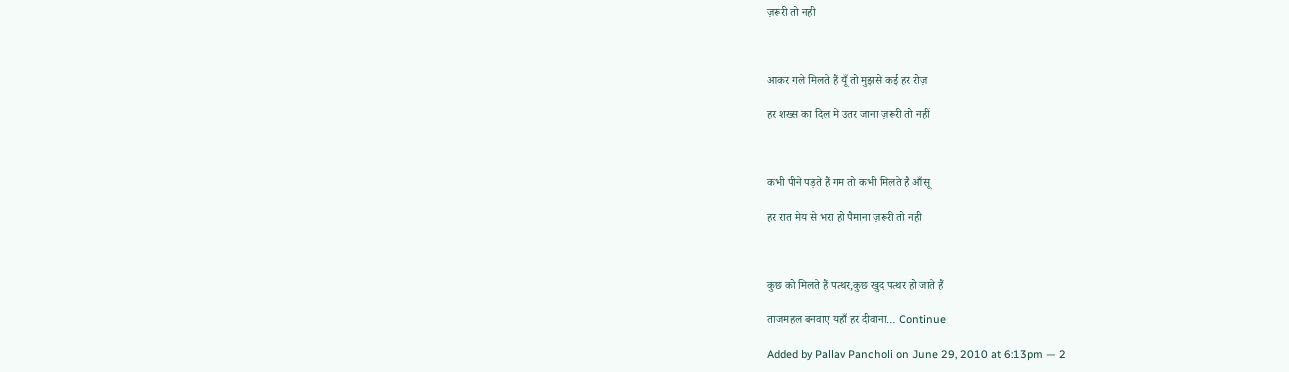ज़रूरी तो नही



आकर गले मिलते हैं यूँ तो मुझसे कई हर रोज़

हर शख्स का दिल मे उतर जाना ज़रूरी तो नहीं



कभी पीने पड़ते हैं गम तो कभी मिलते है आँसू

हर रात मेय से भरा हो पैमाना ज़रूरी तो नही



कुछ को मिलते हैं पत्थर,कुछ खुद पत्थर हो जाते हैं

ताजमहल बनवाए यहाँ हर दीवाना… Continue

Added by Pallav Pancholi on June 29, 2010 at 6:13pm — 2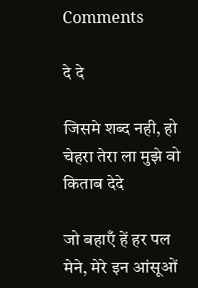Comments

दे दे

जिसमे शब्द नही, हो चेहरा तेरा ला मुझे वो किताब देदे

जो बहाएँ हें हर पल मेने, मेरे इन आंसूओं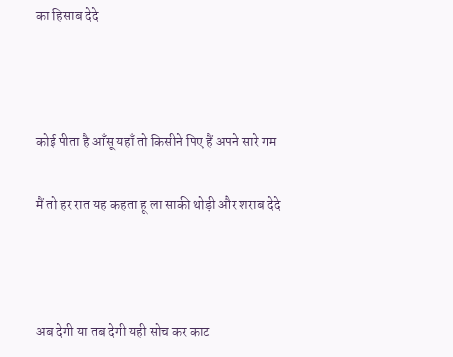का हिसाब देदे



कोई पीता है आँसू यहाँ तो किसीने पिए हैं अपने सारे गम

मैं तो हर रात यह कहता हू ला साकी थोड़ी और शराब देदे



अब देगी या तब देगी यही सोच कर काट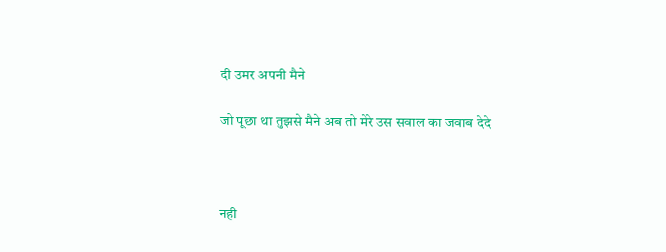दी उमर अपनी मैने

जो पूछा था तुझसे मैने अब तो मेरे उस सवाल का जवाब देदे



नही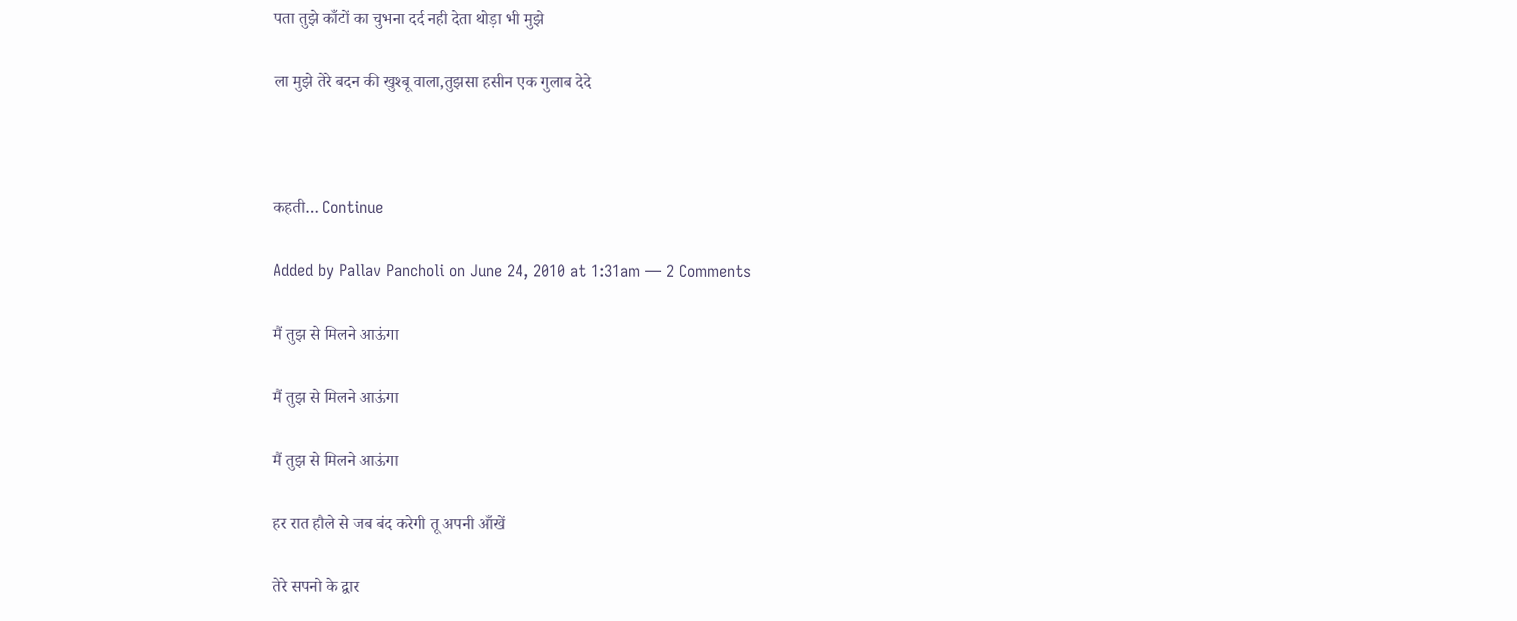पता तुझे काँटों का चुभना दर्द नही देता थोड़ा भी मुझे

ला मुझे तेरे बदन की खुश्बू वाला,तुझसा हसीन एक गुलाब देदे



कहती… Continue

Added by Pallav Pancholi on June 24, 2010 at 1:31am — 2 Comments

मैं तुझ से मिलने आऊंगा

मैं तुझ से मिलने आऊंगा

मैं तुझ से मिलने आऊंगा

हर रात हौले से जब बंद करेगी तू अपनी आँखें

तेरे सपनो के द्वार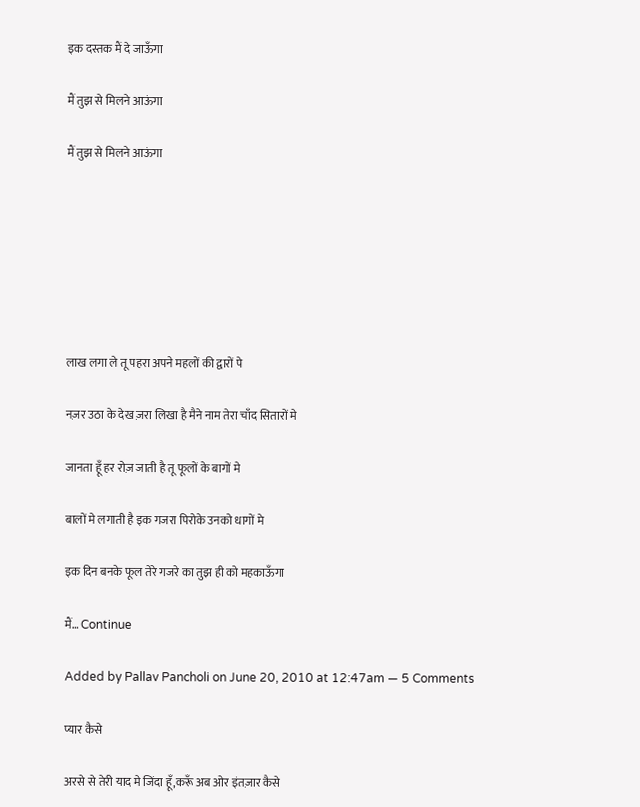इक दस्तक मैं दे जाऊँगा

मैं तुझ से मिलने आऊंगा

मैं तुझ से मिलने आऊंगा







लाख लगा ले तू पहरा अपने महलों की द्वारों पे

नज़र उठा के देख ज़रा लिखा है मैने नाम तेरा चाँद सितारों मे

जानता हूँ हर रोज़ जाती है तू फूलों के बागों मे

बालों मे लगाती है इक गजरा पिरोके उनको धागों मे

इक दिन बनके फूल तेरे गजरे का तुझ ही को महकाऊँगा

मैं… Continue

Added by Pallav Pancholi on June 20, 2010 at 12:47am — 5 Comments

प्यार कैसे

अरसे से तेरी याद मे जिंदा हूँ,करूँ अब ओर इंतज़ार कैसे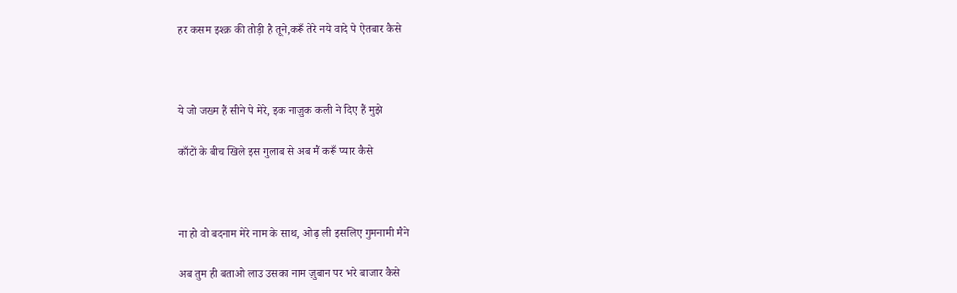हर कसम इश्क़ की तोड़ी है तूने,करूँ तेरे नये वादे पे ऐतबार कैसे



ये जो जख्म हैं सीने पे मेरे, इक नाज़ुक कली ने दिए हैं मुझे

काँटों के बीच खिले इस गुलाब से अब मैं करूँ प्यार कैसे



ना हो वो बदनाम मेरे नाम के साथ, ओढ़ ली इसलिए गुमनामी मैने

अब तुम ही बताओ लाउ उसका नाम ज़ुबान पर भरे बाजार कैसे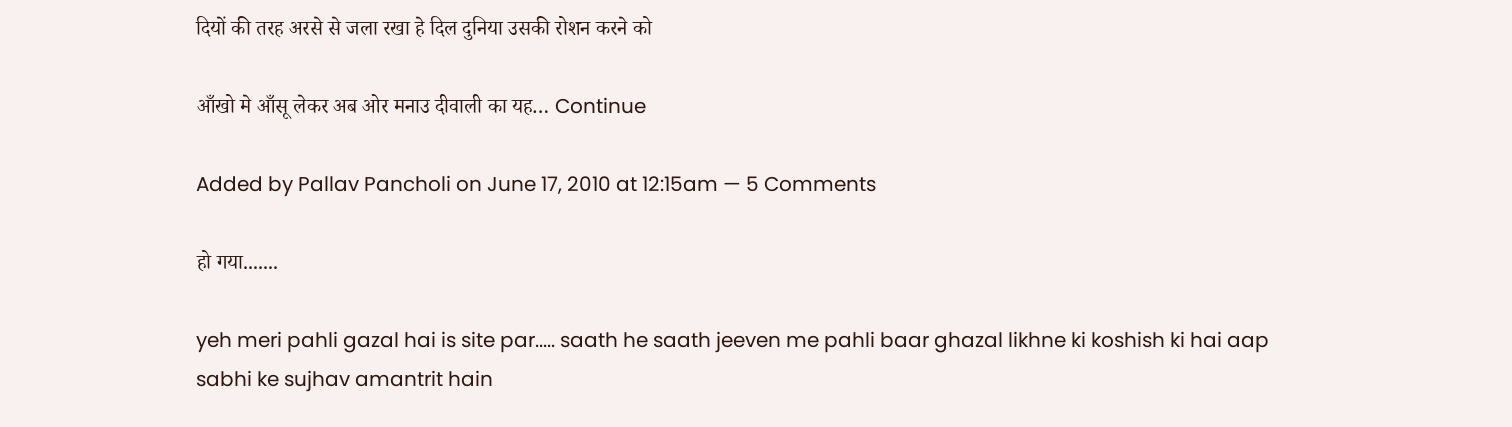दियों की तरह अरसे से जला रखा हे दिल दुनिया उसकी रोशन करने को

आँखो मे आँसू लेकर अब ओर मनाउ दीवाली का यह… Continue

Added by Pallav Pancholi on June 17, 2010 at 12:15am — 5 Comments

हो गया.......

yeh meri pahli gazal hai is site par..... saath he saath jeeven me pahli baar ghazal likhne ki koshish ki hai aap sabhi ke sujhav amantrit hain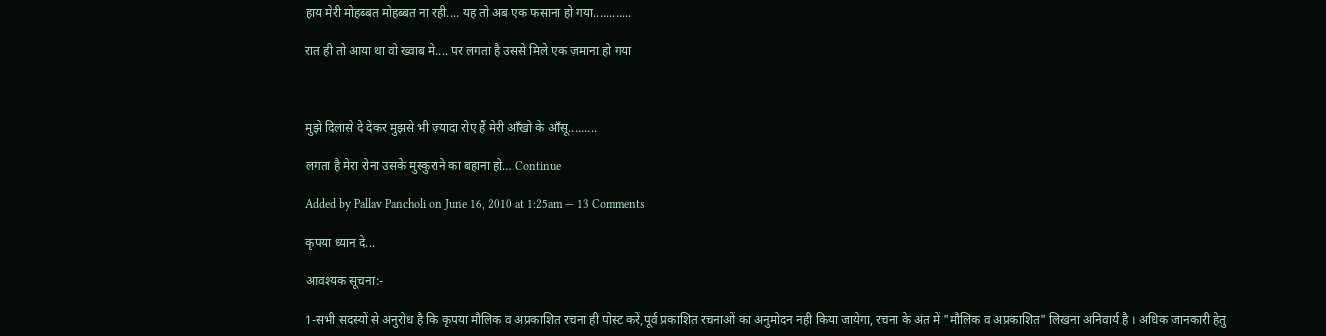हाय मेरी मोहब्बत मोहब्बत ना रही.... यह तो अब एक फसाना हो गया............

रात ही तो आया था वो ख्वाब मे.... पर लगता है उससे मिले एक ज़माना हो गया



मुझे दिलासे दे देकर मुझसे भी ज़्यादा रोए हैं मेरी आँखो के आँसू.........

लगता है मेरा रोना उसके मुस्कुराने का बहाना हो… Continue

Added by Pallav Pancholi on June 16, 2010 at 1:25am — 13 Comments

कृपया ध्यान दे...

आवश्यक सूचना:-

1-सभी सदस्यों से अनुरोध है कि कृपया मौलिक व अप्रकाशित रचना ही पोस्ट करें,पूर्व प्रकाशित रचनाओं का अनुमोदन नही किया जायेगा, रचना के अंत में "मौलिक व अप्रकाशित" लिखना अनिवार्य है । अधिक जानकारी हेतु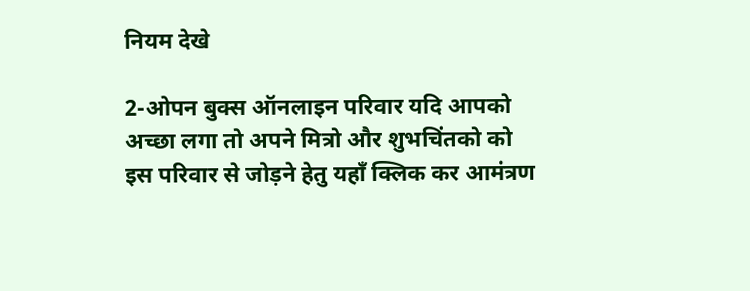नियम देखे

2-ओपन बुक्स ऑनलाइन परिवार यदि आपको अच्छा लगा तो अपने मित्रो और शुभचिंतको को इस परिवार से जोड़ने हेतु यहाँ क्लिक कर आमंत्रण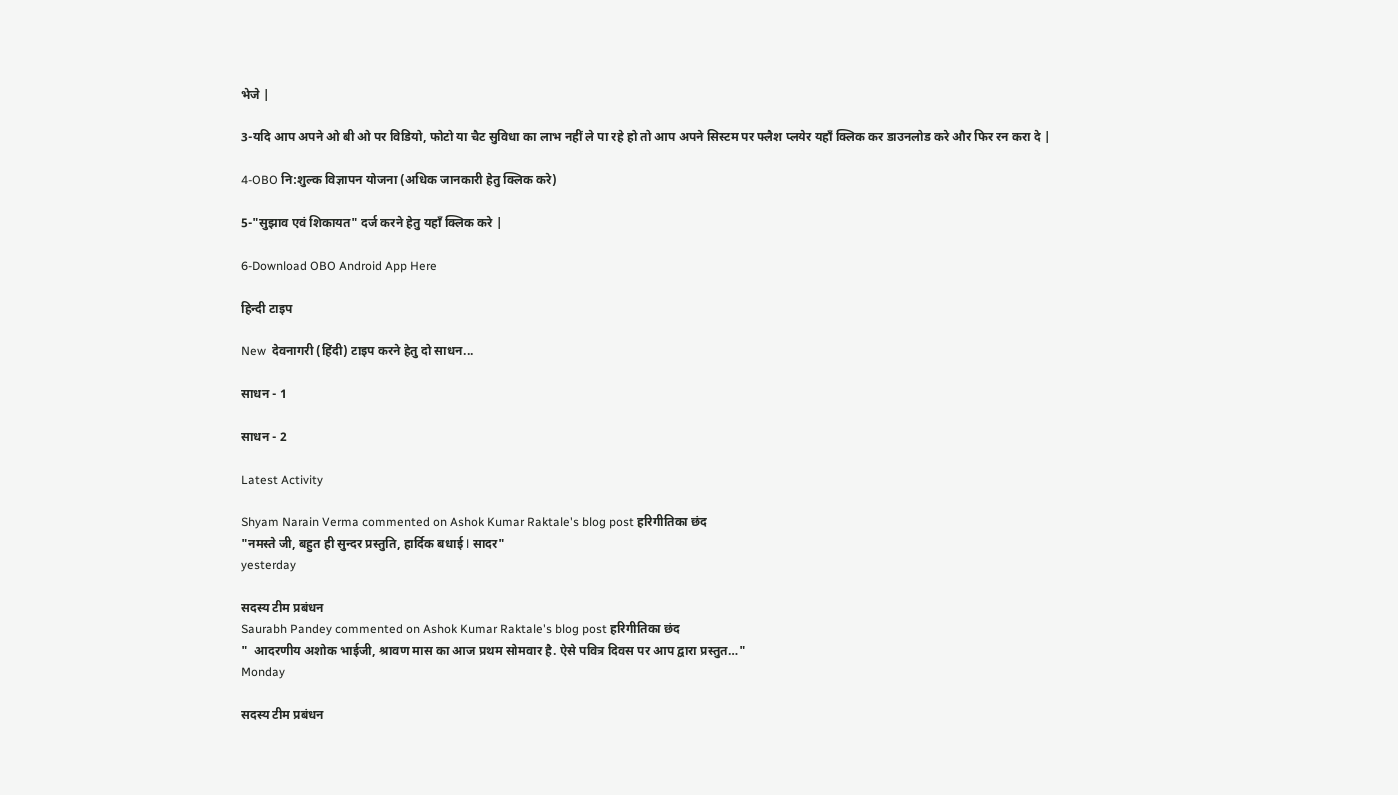भेजे |

3-यदि आप अपने ओ बी ओ पर विडियो, फोटो या चैट सुविधा का लाभ नहीं ले पा रहे हो तो आप अपने सिस्टम पर फ्लैश प्लयेर यहाँ क्लिक कर डाउनलोड करे और फिर रन करा दे |

4-OBO नि:शुल्क विज्ञापन योजना (अधिक जानकारी हेतु क्लिक करे)

5-"सुझाव एवं शिकायत" दर्ज करने हेतु यहाँ क्लिक करे |

6-Download OBO Android App Here

हिन्दी टाइप

New  देवनागरी (हिंदी) टाइप करने हेतु दो साधन...

साधन - 1

साधन - 2

Latest Activity

Shyam Narain Verma commented on Ashok Kumar Raktale's blog post हरिगीतिका छंद
"नमस्ते जी, बहुत ही सुन्दर प्रस्तुति, हार्दिक बधाई l सादर"
yesterday

सदस्य टीम प्रबंधन
Saurabh Pandey commented on Ashok Kumar Raktale's blog post हरिगीतिका छंद
"  आदरणीय अशोक भाईजी, श्रावण मास का आज प्रथम सोमवार है. ऐसे पवित्र दिवस पर आप द्वारा प्रस्तुत…"
Monday

सदस्य टीम प्रबंधन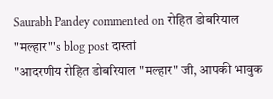Saurabh Pandey commented on रोहित डोबरियाल "मल्हार"'s blog post दास्तां
"आदरणीय रोहित डोबरियाल "मल्हार" जी, आपकी भावुक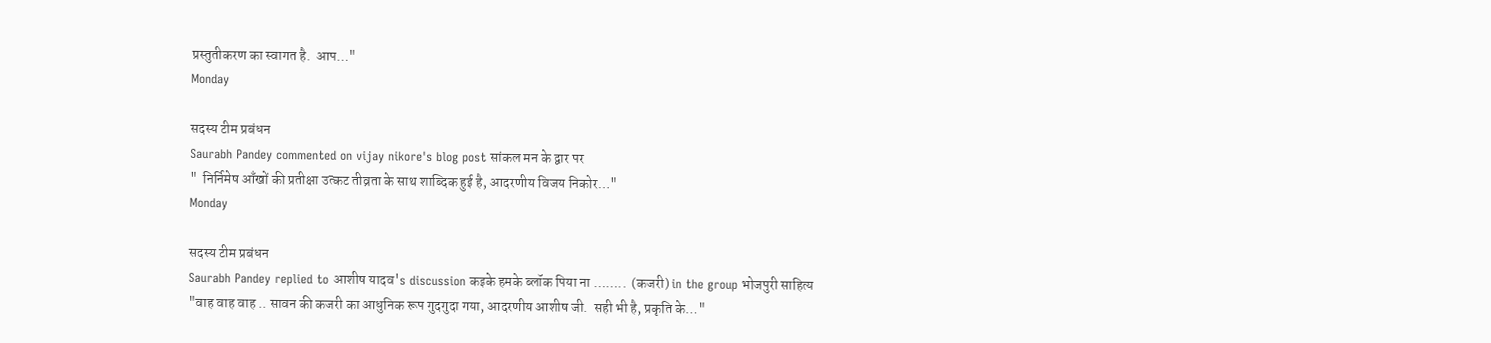प्रस्तुतीकरण का स्वागत है.  आप…"
Monday

सदस्य टीम प्रबंधन
Saurabh Pandey commented on vijay nikore's blog post सांकल मन के द्वार पर
"  निर्निमेष आँखों की प्रतीक्षा उत्कट तीव्रता के साथ शाब्दिक हुई है, आदरणीय विजय निकोर…"
Monday

सदस्य टीम प्रबंधन
Saurabh Pandey replied to आशीष यादव's discussion कइके हमके ब्लॉक पिया ना ……..  (कजरी) in the group भोजपुरी साहित्य
"वाह वाह वाह .. सावन की कजरी का आधुनिक रूप गुदगुदा गया, आदरणीय आशीष जी.  सही भी है, प्रकृति के…"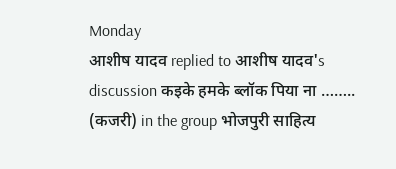Monday
आशीष यादव replied to आशीष यादव's discussion कइके हमके ब्लॉक पिया ना ……..  (कजरी) in the group भोजपुरी साहित्य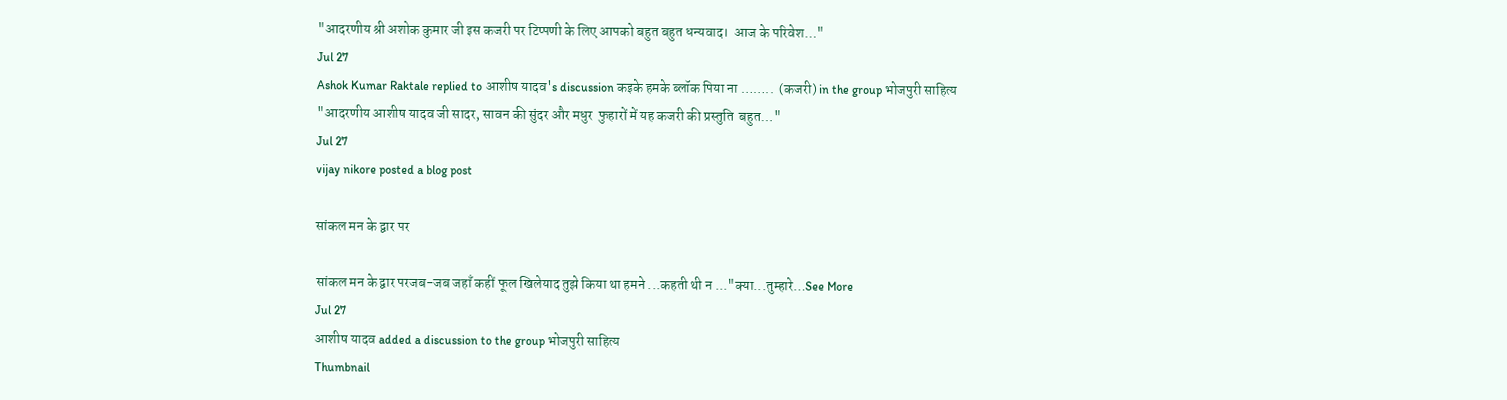"आदरणीय श्री अशोक कुमार जी इस कजरी पर टिप्पणी के लिए आपको बहुत बहुत धन्यवाद।  आज के परिवेश…"
Jul 27
Ashok Kumar Raktale replied to आशीष यादव's discussion कइके हमके ब्लॉक पिया ना ……..  (कजरी) in the group भोजपुरी साहित्य
"आदरणीय आशीष यादव जी सादर, सावन की सुंदर और मधुर  फुहारों में यह कजरी की प्रस्तुति  बहुत…"
Jul 27
vijay nikore posted a blog post

सांकल मन के द्वार पर

सांकल मन के द्वार परजब-जब जहाँ कहीं फूल खिलेयाद तुझे किया था हमने ...कहती थी न ..."क्या...तुम्हारे…See More
Jul 27
आशीष यादव added a discussion to the group भोजपुरी साहित्य
Thumbnail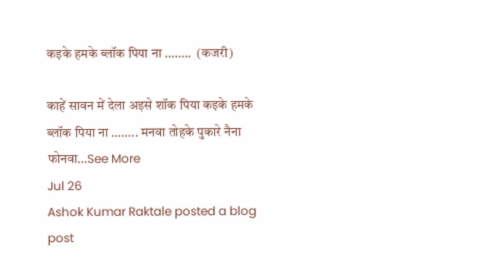कइके हमके ब्लॉक पिया ना ……..  (कजरी)

काहें सावन में देला अइसे शॉक पिया कइके हमके ब्लॉक पिया ना …….. मनवा तोहके पुकारे नैना फोनवा…See More
Jul 26
Ashok Kumar Raktale posted a blog post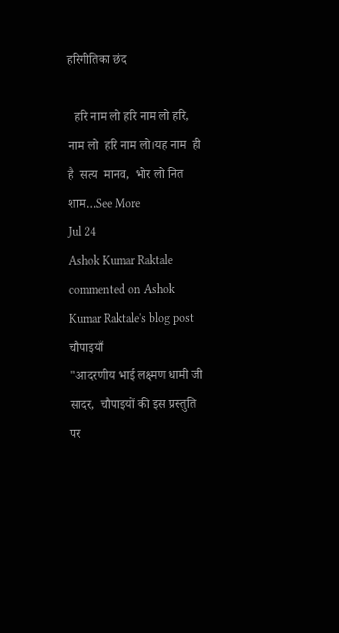हरिगीतिका छंद

  हरि नाम लो हरि नाम लो हरि, नाम लो  हरि नाम लो।यह नाम  ही  है  सत्य  मानव,  भोर लो नित शाम…See More
Jul 24
Ashok Kumar Raktale commented on Ashok Kumar Raktale's blog post चौपाइयाँ
"आदरणीय भाई लक्ष्मण धामी जी सादर,  चौपाइयों की इस प्रस्तुति पर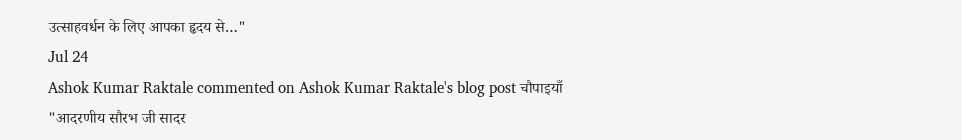उत्साहवर्धन के लिए आपका हृदय से…"
Jul 24
Ashok Kumar Raktale commented on Ashok Kumar Raktale's blog post चौपाइयाँ
"आदरणीय सौरभ जी सादर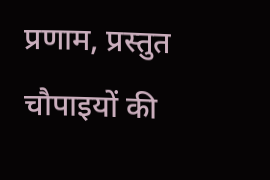प्रणाम, प्रस्तुत चौपाइयों की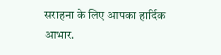सराहना के लिए आपका हार्दिक आभार.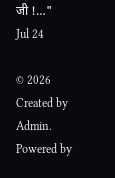जी !…"
Jul 24

© 2026   Created by Admin.   Powered by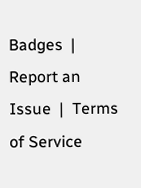Badges  |  Report an Issue  |  Terms of Service